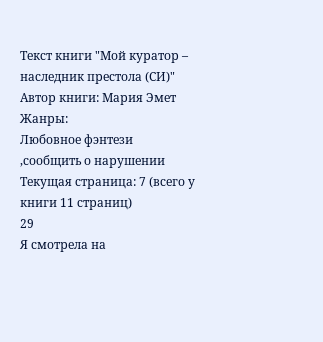Текст книги "Мой куратор – наследник престола (СИ)"
Автор книги: Мария Эмет
Жанры:
Любовное фэнтези
,сообщить о нарушении
Текущая страница: 7 (всего у книги 11 страниц)
29
Я смотрела на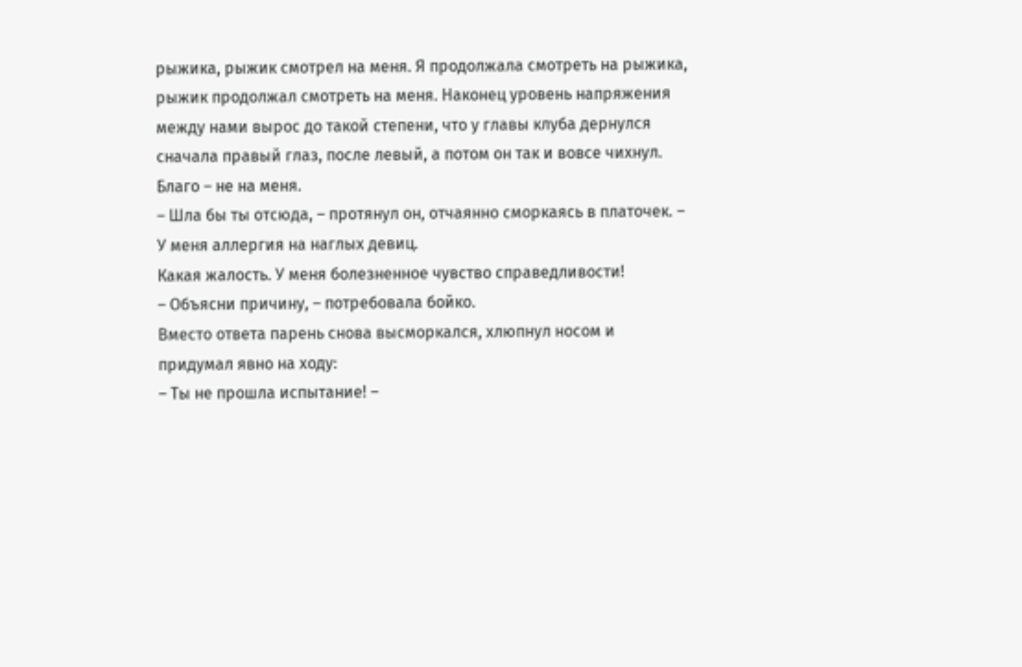рыжика, рыжик смотрел на меня. Я продолжала смотреть на рыжика, рыжик продолжал смотреть на меня. Наконец уровень напряжения между нами вырос до такой степени, что у главы клуба дернулся сначала правый глаз, после левый, а потом он так и вовсе чихнул. Благо – не на меня.
– Шла бы ты отсюда, – протянул он, отчаянно сморкаясь в платочек. – У меня аллергия на наглых девиц.
Какая жалость. У меня болезненное чувство справедливости!
– Объясни причину, – потребовала бойко.
Вместо ответа парень снова высморкался, хлюпнул носом и придумал явно на ходу:
– Ты не прошла испытание! –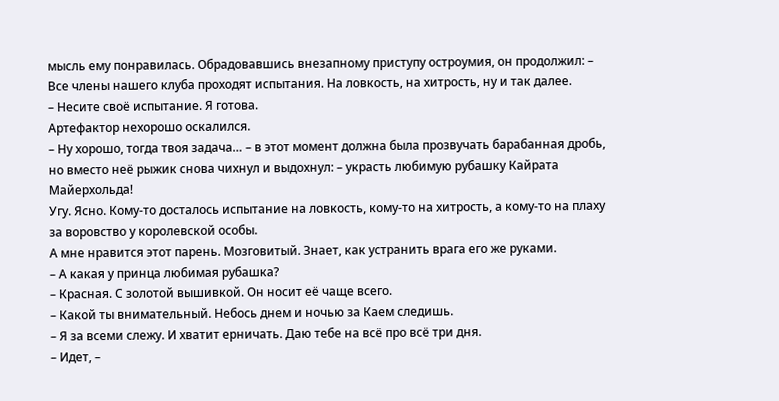мысль ему понравилась. Обрадовавшись внезапному приступу остроумия, он продолжил: – Все члены нашего клуба проходят испытания. На ловкость, на хитрость, ну и так далее.
– Несите своё испытание. Я готова.
Артефактор нехорошо оскалился.
– Ну хорошо, тогда твоя задача… – в этот момент должна была прозвучать барабанная дробь, но вместо неё рыжик снова чихнул и выдохнул: – украсть любимую рубашку Кайрата Майерхольда!
Угу. Ясно. Кому-то досталось испытание на ловкость, кому-то на хитрость, а кому-то на плаху за воровство у королевской особы.
А мне нравится этот парень. Мозговитый. Знает, как устранить врага его же руками.
– А какая у принца любимая рубашка?
– Красная. С золотой вышивкой. Он носит её чаще всего.
– Какой ты внимательный. Небось днем и ночью за Каем следишь.
– Я за всеми слежу. И хватит ерничать. Даю тебе на всё про всё три дня.
– Идет, –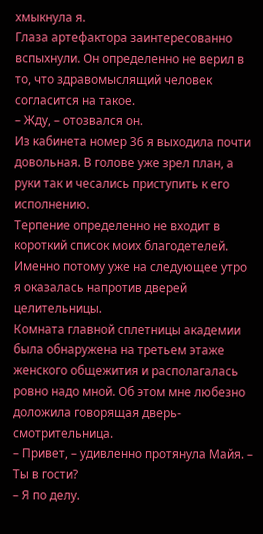хмыкнула я.
Глаза артефактора заинтересованно вспыхнули. Он определенно не верил в то, что здравомыслящий человек согласится на такое.
– Жду, – отозвался он.
Из кабинета номер 36 я выходила почти довольная. В голове уже зрел план, а руки так и чесались приступить к его исполнению.
Терпение определенно не входит в короткий список моих благодетелей. Именно потому уже на следующее утро я оказалась напротив дверей целительницы.
Комната главной сплетницы академии была обнаружена на третьем этаже женского общежития и располагалась ровно надо мной. Об этом мне любезно доложила говорящая дверь-смотрительница.
– Привет, – удивленно протянула Майя. – Ты в гости?
– Я по делу.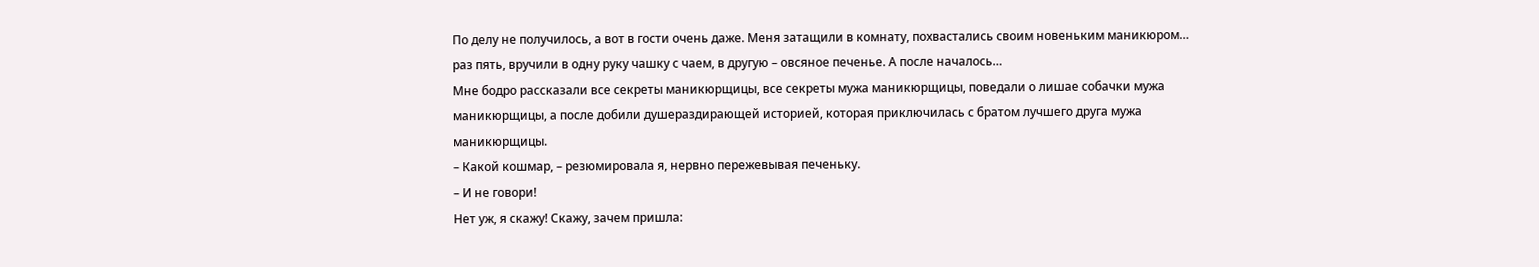По делу не получилось, а вот в гости очень даже. Меня затащили в комнату, похвастались своим новеньким маникюром… раз пять, вручили в одну руку чашку с чаем, в другую – овсяное печенье. А после началось…
Мне бодро рассказали все секреты маникюрщицы, все секреты мужа маникюрщицы, поведали о лишае собачки мужа маникюрщицы, а после добили душераздирающей историей, которая приключилась с братом лучшего друга мужа маникюрщицы.
– Какой кошмар, – резюмировала я, нервно пережевывая печеньку.
– И не говори!
Нет уж, я скажу! Скажу, зачем пришла: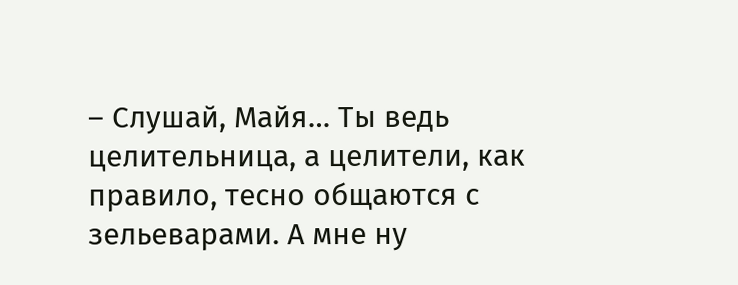– Слушай, Майя… Ты ведь целительница, а целители, как правило, тесно общаются с зельеварами. А мне ну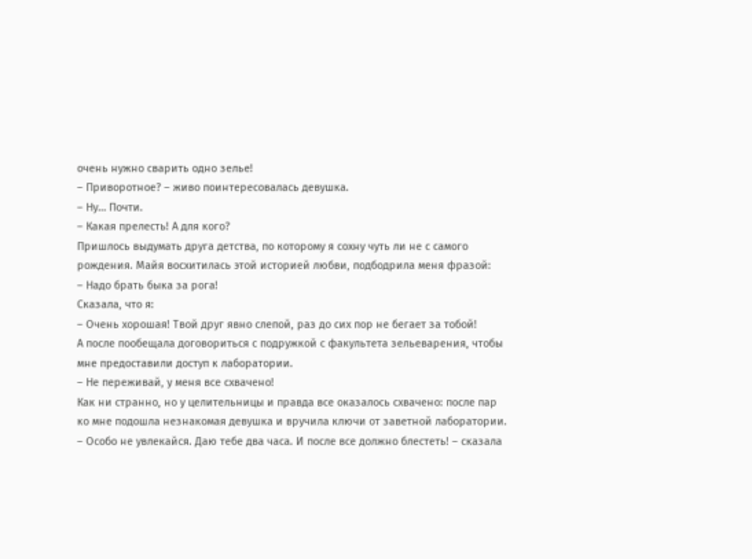очень нужно сварить одно зелье!
– Приворотное? – живо поинтересовалась девушка.
– Ну… Почти.
– Какая прелесть! А для кого?
Пришлось выдумать друга детства, по которому я сохну чуть ли не с самого рождения. Майя восхитилась этой историей любви, подбодрила меня фразой:
– Надо брать быка за рога!
Сказала, что я:
– Очень хорошая! Твой друг явно слепой, раз до сих пор не бегает за тобой!
А после пообещала договориться с подружкой с факультета зельеварения, чтобы мне предоставили доступ к лаборатории.
– Не переживай, у меня все схвачено!
Как ни странно, но у целительницы и правда все оказалось схвачено: после пар ко мне подошла незнакомая девушка и вручила ключи от заветной лаборатории.
– Особо не увлекайся. Даю тебе два часа. И после все должно блестеть! – сказала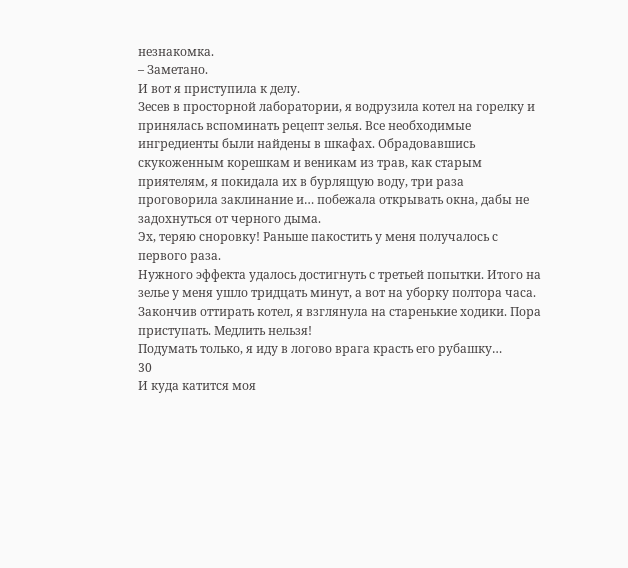незнакомка.
– Заметано.
И вот я приступила к делу.
Зесев в просторной лаборатории, я водрузила котел на горелку и принялась вспоминать рецепт зелья. Все необходимые ингредиенты были найдены в шкафах. Обрадовавшись скукоженным корешкам и веникам из трав, как старым приятелям, я покидала их в бурлящую воду, три раза проговорила заклинание и… побежала открывать окна, дабы не задохнуться от черного дыма.
Эх, теряю сноровку! Раньше пакостить у меня получалось с первого раза.
Нужного эффекта удалось достигнуть с третьей попытки. Итого на зелье у меня ушло тридцать минут, а вот на уборку полтора часа.
Закончив оттирать котел, я взглянула на старенькие ходики. Пора приступать. Медлить нельзя!
Подумать только, я иду в логово врага красть его рубашку…
30
И куда катится моя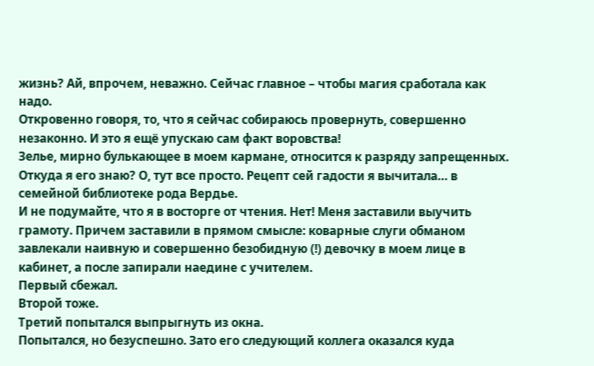жизнь? Ай, впрочем, неважно. Сейчас главное – чтобы магия сработала как надо.
Откровенно говоря, то, что я сейчас собираюсь провернуть, совершенно незаконно. И это я ещё упускаю сам факт воровства!
Зелье, мирно булькающее в моем кармане, относится к разряду запрещенных.
Откуда я его знаю? О, тут все просто. Рецепт сей гадости я вычитала… в семейной библиотеке рода Вердье.
И не подумайте, что я в восторге от чтения. Нет! Меня заставили выучить грамоту. Причем заставили в прямом смысле: коварные слуги обманом завлекали наивную и совершенно безобидную (!) девочку в моем лице в кабинет, а после запирали наедине с учителем.
Первый сбежал.
Второй тоже.
Третий попытался выпрыгнуть из окна.
Попытался, но безуспешно. Зато его следующий коллега оказался куда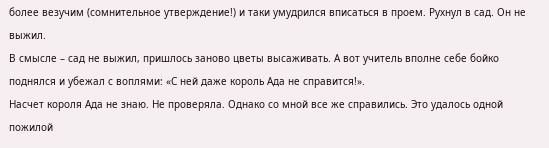более везучим (сомнительное утверждение!) и таки умудрился вписаться в проем. Рухнул в сад. Он не выжил.
В смысле – сад не выжил, пришлось заново цветы высаживать. А вот учитель вполне себе бойко поднялся и убежал с воплями: «С ней даже король Ада не справится!».
Насчет короля Ада не знаю. Не проверяла. Однако со мной все же справились. Это удалось одной пожилой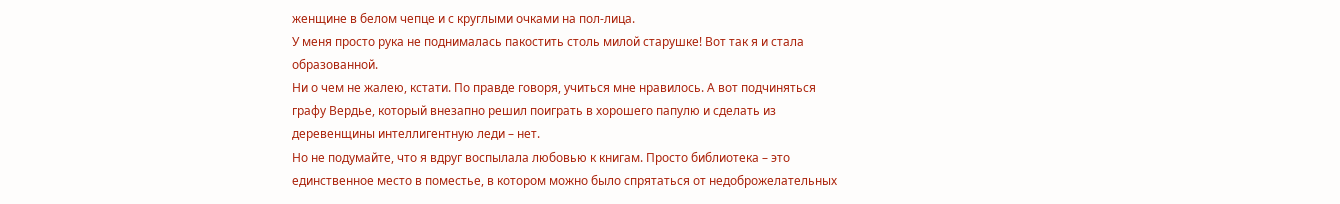женщине в белом чепце и с круглыми очками на пол-лица.
У меня просто рука не поднималась пакостить столь милой старушке! Вот так я и стала образованной.
Ни о чем не жалею, кстати. По правде говоря, учиться мне нравилось. А вот подчиняться графу Вердье, который внезапно решил поиграть в хорошего папулю и сделать из деревенщины интеллигентную леди – нет.
Но не подумайте, что я вдруг воспылала любовью к книгам. Просто библиотека – это единственное место в поместье, в котором можно было спрятаться от недоброжелательных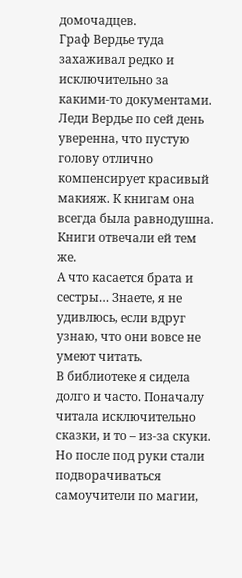домочадцев.
Граф Вердье туда захаживал редко и исключительно за какими-то документами. Леди Вердье по сей день уверенна, что пустую голову отлично компенсирует красивый макияж. К книгам она всегда была равнодушна. Книги отвечали ей тем же.
А что касается брата и сестры… Знаете, я не удивлюсь, если вдруг узнаю, что они вовсе не умеют читать.
В библиотеке я сидела долго и часто. Поначалу читала исключительно сказки, и то – из-за скуки. Но после под руки стали подворачиваться самоучители по магии,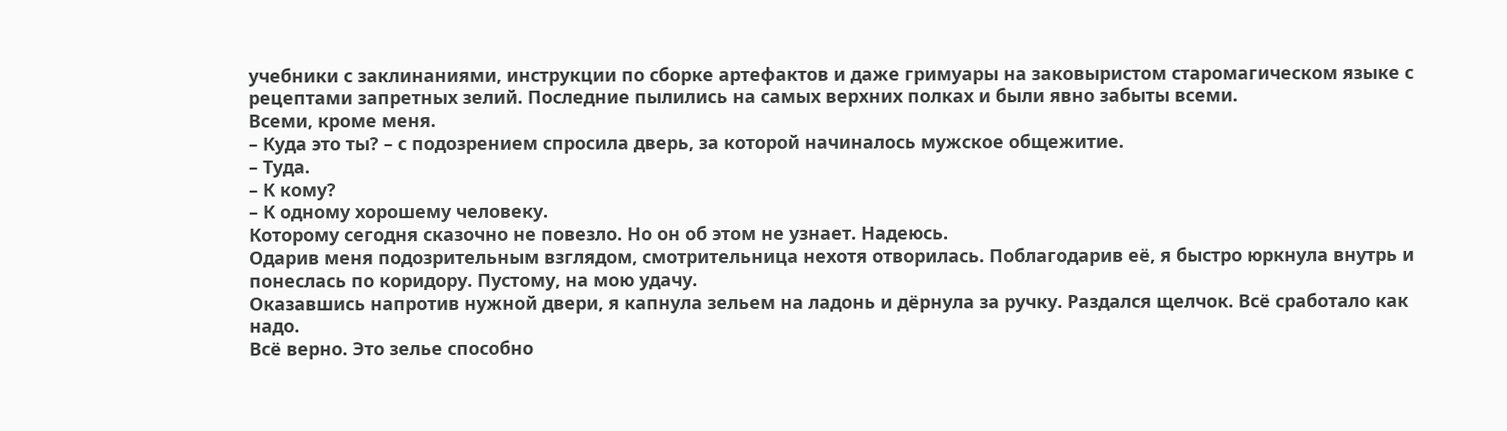учебники с заклинаниями, инструкции по сборке артефактов и даже гримуары на заковыристом старомагическом языке с рецептами запретных зелий. Последние пылились на самых верхних полках и были явно забыты всеми.
Всеми, кроме меня.
– Куда это ты? – с подозрением спросила дверь, за которой начиналось мужское общежитие.
– Туда.
– К кому?
– К одному хорошему человеку.
Которому сегодня сказочно не повезло. Но он об этом не узнает. Надеюсь.
Одарив меня подозрительным взглядом, смотрительница нехотя отворилась. Поблагодарив её, я быстро юркнула внутрь и понеслась по коридору. Пустому, на мою удачу.
Оказавшись напротив нужной двери, я капнула зельем на ладонь и дёрнула за ручку. Раздался щелчок. Всё сработало как надо.
Всё верно. Это зелье способно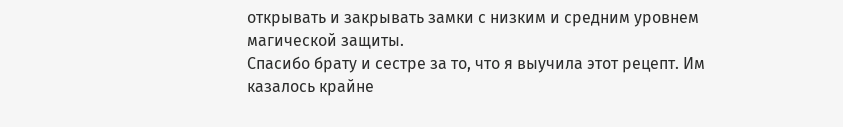открывать и закрывать замки с низким и средним уровнем магической защиты.
Спасибо брату и сестре за то, что я выучила этот рецепт. Им казалось крайне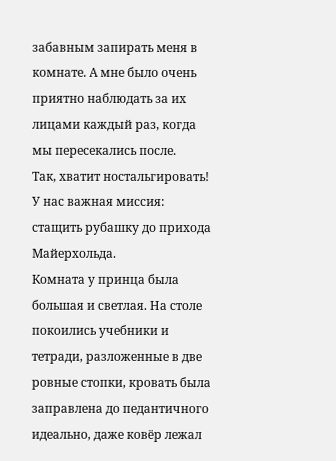забавным запирать меня в комнате. А мне было очень приятно наблюдать за их лицами каждый раз, когда мы пересекались после.
Так, хватит ностальгировать! У нас важная миссия: стащить рубашку до прихода Майерхольда.
Комната у принца была большая и светлая. На столе покоились учебники и тетради, разложенные в две ровные стопки, кровать была заправлена до педантичного идеально, даже ковёр лежал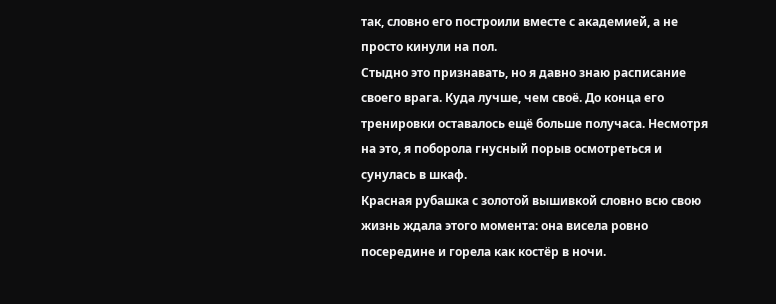так, словно его построили вместе с академией, а не просто кинули на пол.
Стыдно это признавать, но я давно знаю расписание своего врага. Куда лучше, чем своё. До конца его тренировки оставалось ещё больше получаса. Несмотря на это, я поборола гнусный порыв осмотреться и сунулась в шкаф.
Красная рубашка с золотой вышивкой словно всю свою жизнь ждала этого момента: она висела ровно посередине и горела как костёр в ночи.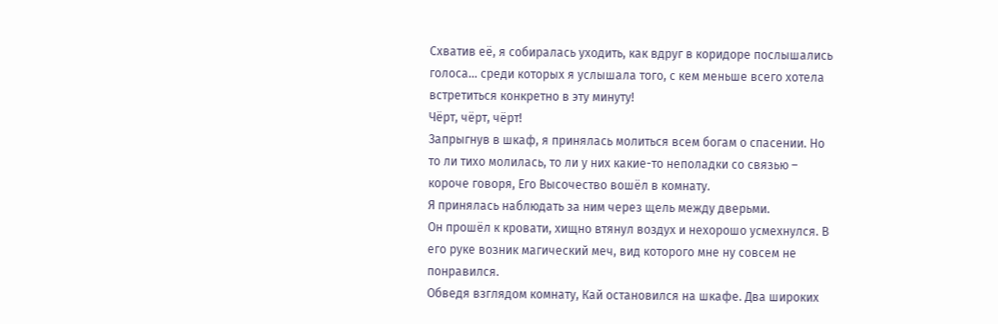Схватив её, я собиралась уходить, как вдруг в коридоре послышались голоса… среди которых я услышала того, с кем меньше всего хотела встретиться конкретно в эту минуту!
Чёрт, чёрт, чёрт!
Запрыгнув в шкаф, я принялась молиться всем богам о спасении. Но то ли тихо молилась, то ли у них какие-то неполадки со связью – короче говоря, Его Высочество вошёл в комнату.
Я принялась наблюдать за ним через щель между дверьми.
Он прошёл к кровати, хищно втянул воздух и нехорошо усмехнулся. В его руке возник магический меч, вид которого мне ну совсем не понравился.
Обведя взглядом комнату, Кай остановился на шкафе. Два широких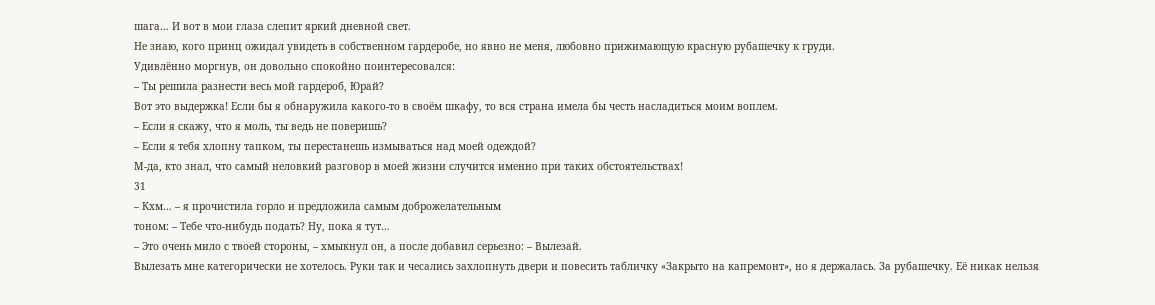шага… И вот в мои глаза слепит яркий дневной свет.
Не знаю, кого принц ожидал увидеть в собственном гардеробе, но явно не меня, любовно прижимающую красную рубашечку к груди.
Удивлённо моргнув, он довольно спокойно поинтересовался:
– Ты решила разнести весь мой гардероб, Юрай?
Вот это выдержка! Если бы я обнаружила какого-то в своём шкафу, то вся страна имела бы честь насладиться моим воплем.
– Если я скажу, что я моль, ты ведь не поверишь?
– Если я тебя хлопну тапком, ты перестанешь измываться над моей одеждой?
М-да, кто знал, что самый неловкий разговор в моей жизни случится именно при таких обстоятельствах!
31
– Кхм… – я прочистила горло и предложила самым доброжелательным
тоном: – Тебе что-нибудь подать? Ну, пока я тут…
– Это очень мило с твоей стороны, – хмыкнул он, а после добавил серьезно: – Вылезай.
Вылезать мне категорически не хотелось. Руки так и чесались захлопнуть двери и повесить табличку «Закрыто на капремонт», но я держалась. За рубашечку. Её никак нельзя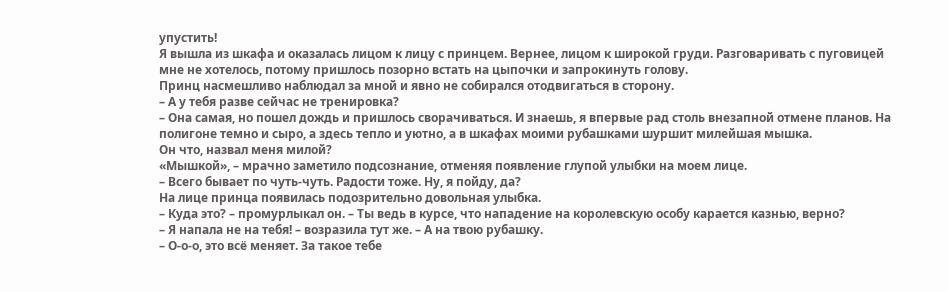упустить!
Я вышла из шкафа и оказалась лицом к лицу с принцем. Вернее, лицом к широкой груди. Разговаривать с пуговицей мне не хотелось, потому пришлось позорно встать на цыпочки и запрокинуть голову.
Принц насмешливо наблюдал за мной и явно не собирался отодвигаться в сторону.
– А у тебя разве сейчас не тренировка?
– Она самая, но пошел дождь и пришлось сворачиваться. И знаешь, я впервые рад столь внезапной отмене планов. На полигоне темно и сыро, а здесь тепло и уютно, а в шкафах моими рубашками шуршит милейшая мышка.
Он что, назвал меня милой?
«Мышкой», – мрачно заметило подсознание, отменяя появление глупой улыбки на моем лице.
– Всего бывает по чуть-чуть. Радости тоже. Ну, я пойду, да?
На лице принца появилась подозрительно довольная улыбка.
– Куда это? – промурлыкал он. – Ты ведь в курсе, что нападение на королевскую особу карается казнью, верно?
– Я напала не на тебя! – возразила тут же. – А на твою рубашку.
– О-о-о, это всё меняет. За такое тебе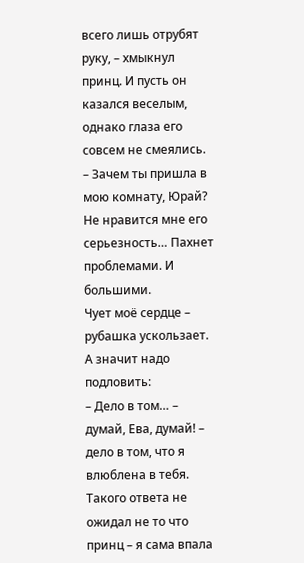всего лишь отрубят руку, – хмыкнул принц. И пусть он казался веселым, однако глаза его совсем не смеялись. – Зачем ты пришла в мою комнату, Юрай?
Не нравится мне его серьезность… Пахнет проблемами. И большими.
Чует моё сердце – рубашка ускользает. А значит надо подловить:
– Дело в том… – думай, Ева, думай! – дело в том, что я влюблена в тебя.
Такого ответа не ожидал не то что принц – я сама впала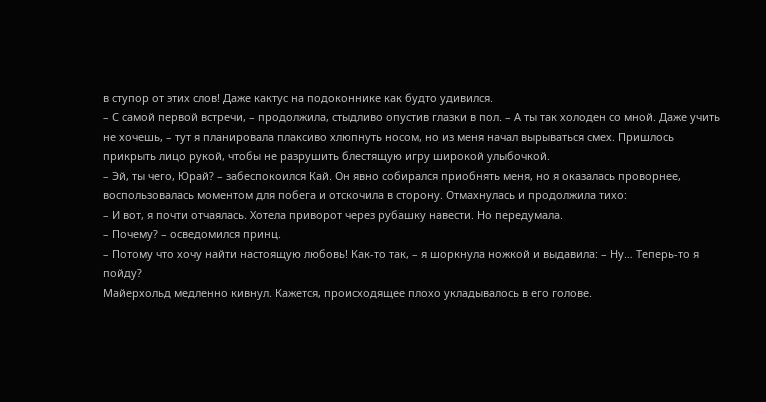в ступор от этих слов! Даже кактус на подоконнике как будто удивился.
– С самой первой встречи, – продолжила, стыдливо опустив глазки в пол. – А ты так холоден со мной. Даже учить не хочешь, – тут я планировала плаксиво хлюпнуть носом, но из меня начал вырываться смех. Пришлось прикрыть лицо рукой, чтобы не разрушить блестящую игру широкой улыбочкой.
– Эй, ты чего, Юрай? – забеспокоился Кай. Он явно собирался приобнять меня, но я оказалась проворнее, воспользовалась моментом для побега и отскочила в сторону. Отмахнулась и продолжила тихо:
– И вот, я почти отчаялась. Хотела приворот через рубашку навести. Но передумала.
– Почему? – осведомился принц.
– Потому что хочу найти настоящую любовь! Как-то так, – я шоркнула ножкой и выдавила: – Ну… Теперь-то я пойду?
Майерхольд медленно кивнул. Кажется, происходящее плохо укладывалось в его голове.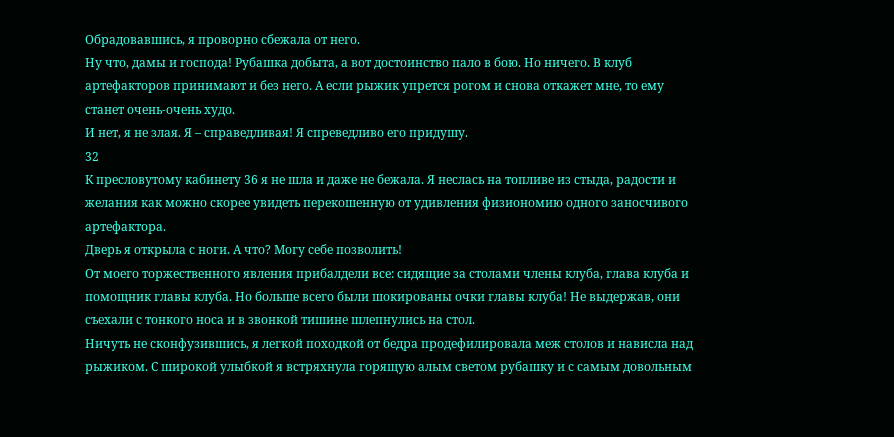Обрадовавшись, я проворно сбежала от него.
Ну что, дамы и господа! Рубашка добыта, а вот достоинство пало в бою. Но ничего. В клуб артефакторов принимают и без него. А если рыжик упрется рогом и снова откажет мне, то ему станет очень-очень худо.
И нет, я не злая. Я – справедливая! Я спреведливо его придушу.
32
К пресловутому кабинету 36 я не шла и даже не бежала. Я неслась на топливе из стыда, радости и желания как можно скорее увидеть перекошенную от удивления физиономию одного заносчивого артефактора.
Дверь я открыла с ноги. А что? Могу себе позволить!
От моего торжественного явления прибалдели все: сидящие за столами члены клуба, глава клуба и помощник главы клуба. Но больше всего были шокированы очки главы клуба! Не выдержав, они съехали с тонкого носа и в звонкой тишине шлепнулись на стол.
Ничуть не сконфузившись, я легкой походкой от бедра продефилировала меж столов и нависла над рыжиком. С широкой улыбкой я встряхнула горящую алым светом рубашку и с самым довольным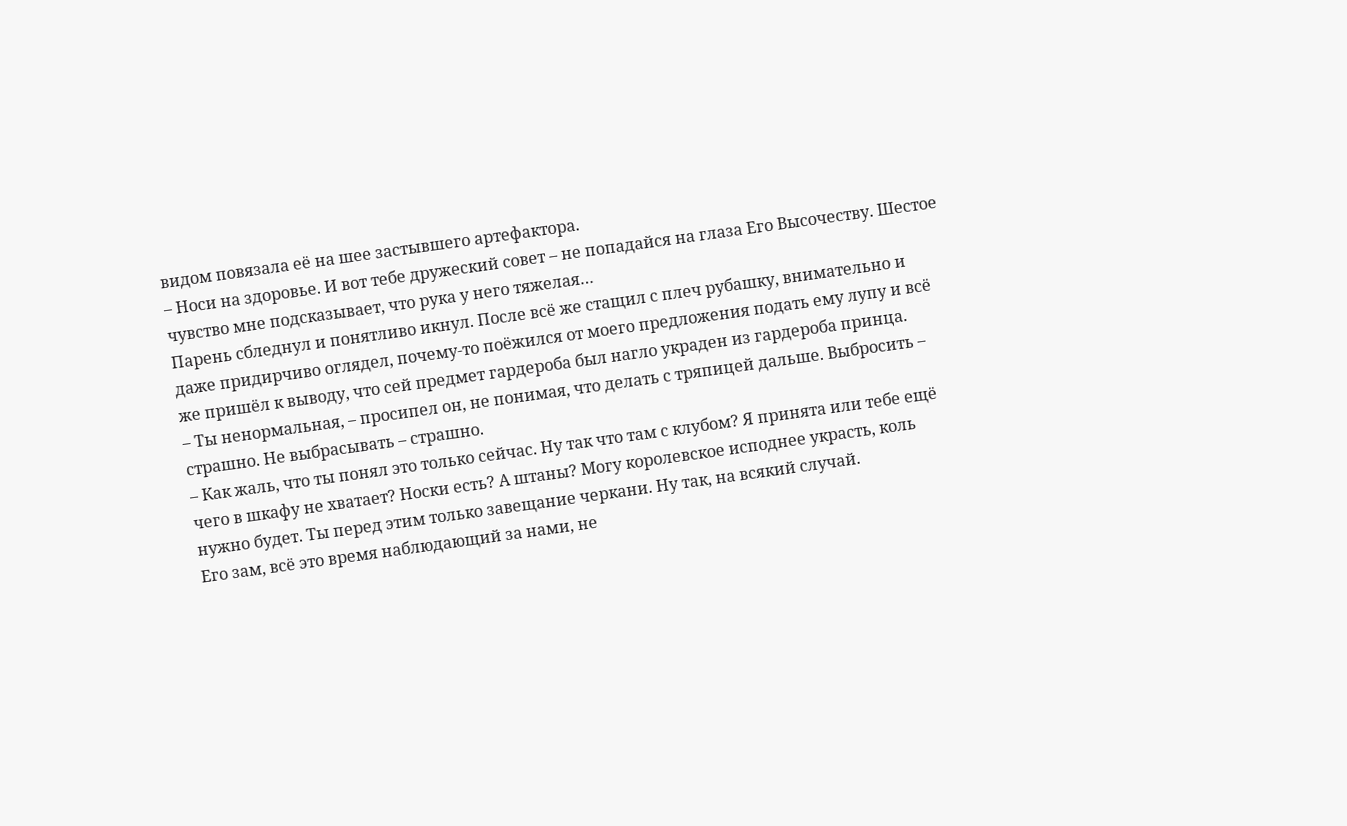видом повязала её на шее застывшего артефактора.
– Носи на здоровье. И вот тебе дружеский совет – не попадайся на глаза Его Высочеству. Шестое чувство мне подсказывает, что рука у него тяжелая…
Парень сбледнул и понятливо икнул. После всё же стащил с плеч рубашку, внимательно и даже придирчиво оглядел, почему-то поёжился от моего предложения подать ему лупу и всё же пришёл к выводу, что сей предмет гардероба был нагло украден из гардероба принца.
– Ты ненормальная, – просипел он, не понимая, что делать с тряпицей дальше. Выбросить – страшно. Не выбрасывать – страшно.
– Как жаль, что ты понял это только сейчас. Ну так что там с клубом? Я принята или тебе ещё чего в шкафу не хватает? Носки есть? А штаны? Могу королевское исподнее украсть, коль нужно будет. Ты перед этим только завещание черкани. Ну так, на всякий случай.
Его зам, всё это время наблюдающий за нами, не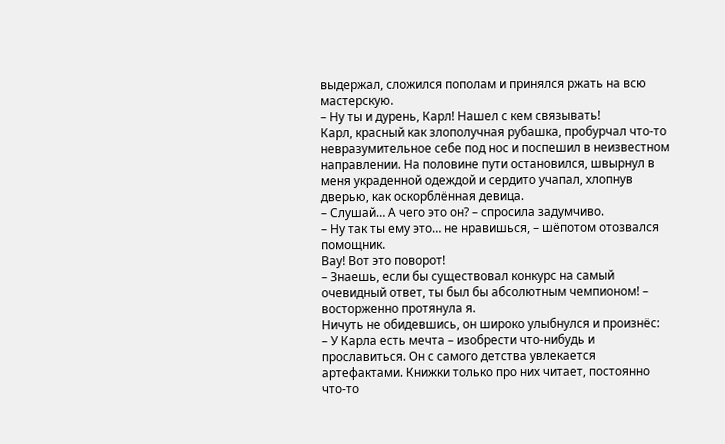выдержал, сложился пополам и принялся ржать на всю мастерскую.
– Ну ты и дурень, Карл! Нашел с кем связывать!
Карл, красный как злополучная рубашка, пробурчал что-то невразумительное себе под нос и поспешил в неизвестном направлении. На половине пути остановился, швырнул в меня украденной одеждой и сердито учапал, хлопнув дверью, как оскорблённая девица.
– Слушай… А чего это он? – спросила задумчиво.
– Ну так ты ему это… не нравишься, – шёпотом отозвался помощник.
Вау! Вот это поворот!
– Знаешь, если бы существовал конкурс на самый очевидный ответ, ты был бы абсолютным чемпионом! – восторженно протянула я.
Ничуть не обидевшись, он широко улыбнулся и произнёс:
– У Карла есть мечта – изобрести что-нибудь и прославиться. Он с самого детства увлекается артефактами. Книжки только про них читает, постоянно что-то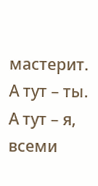мастерит. А тут – ты.
А тут – я, всеми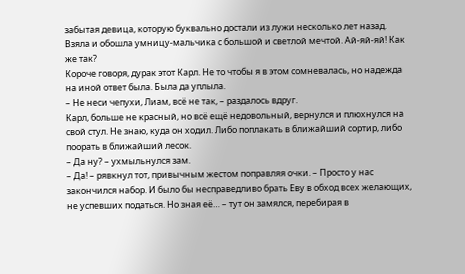забытая девица, которую буквально достали из лужи несколько лет назад. Взяла и обошла умницу-мальчика с большой и светлой мечтой. Ай-яй-яй! Как же так?
Короче говоря, дурак этот Карл. Не то чтобы я в этом сомневалась, но надежда на иной ответ была. Была да уплыла.
– Не неси чепухи, Лиам, всё не так, – раздалось вдруг.
Карл, больше не красный, но всё ещё недовольный, вернулся и плюхнулся на свой стул. Не знаю, куда он ходил. Либо поплакать в ближайший сортир, либо поорать в ближайший лесок.
– Да ну? – ухмыльнулся зам.
– Да! – рявкнул тот, привычным жестом поправляя очки. – Просто у нас закончился набор. И было бы несправедливо брать Еву в обход всех желающих, не успевших податься. Но зная её… – тут он замялся, перебирая в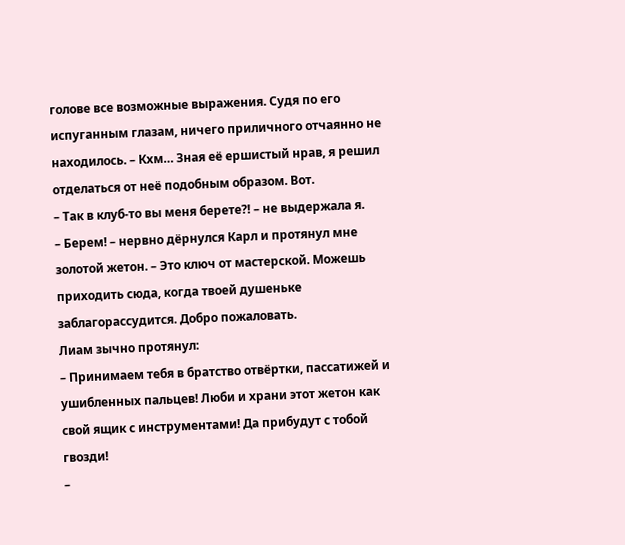голове все возможные выражения. Судя по его испуганным глазам, ничего приличного отчаянно не находилось. – Кхм… Зная её ершистый нрав, я решил отделаться от неё подобным образом. Вот.
– Так в клуб-то вы меня берете⁈ – не выдержала я.
– Берем! – нервно дёрнулся Карл и протянул мне золотой жетон. – Это ключ от мастерской. Можешь приходить сюда, когда твоей душеньке заблагорассудится. Добро пожаловать.
Лиам зычно протянул:
– Принимаем тебя в братство отвёртки, пассатижей и ушибленных пальцев! Люби и храни этот жетон как свой ящик с инструментами! Да прибудут с тобой гвозди!
–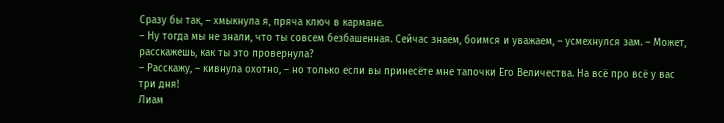Сразу бы так, – хмыкнула я, пряча ключ в кармане.
– Ну тогда мы не знали, что ты совсем безбашенная. Сейчас знаем, боимся и уважаем, – усмехнулся зам. – Может, расскажешь, как ты это провернула?
– Расскажу, – кивнула охотно, – но только если вы принесёте мне тапочки Его Величества. На всё про всё у вас три дня!
Лиам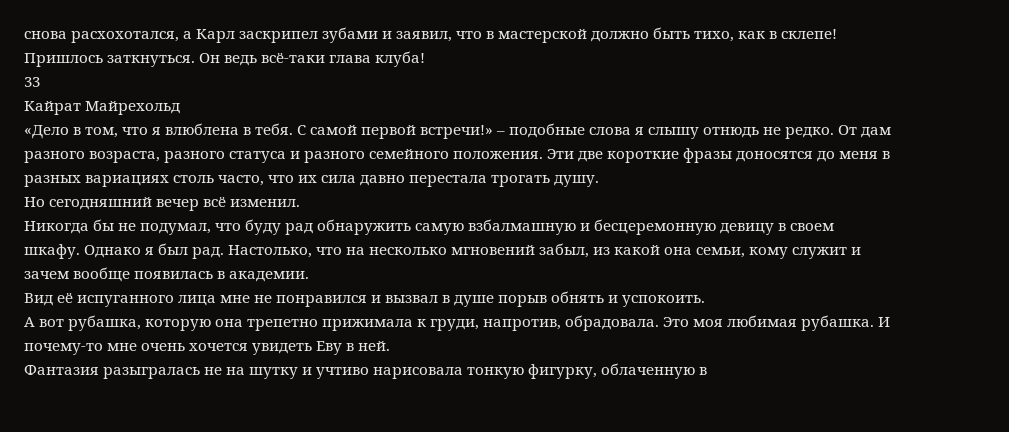снова расхохотался, а Карл заскрипел зубами и заявил, что в мастерской должно быть тихо, как в склепе! Пришлось заткнуться. Он ведь всё-таки глава клуба!
33
Кайрат Майрехольд
«Дело в том, что я влюблена в тебя. С самой первой встречи!» – подобные слова я слышу отнюдь не редко. От дам разного возраста, разного статуса и разного семейного положения. Эти две короткие фразы доносятся до меня в разных вариациях столь часто, что их сила давно перестала трогать душу.
Но сегодняшний вечер всё изменил.
Никогда бы не подумал, что буду рад обнаружить самую взбалмашную и бесцеремонную девицу в своем шкафу. Однако я был рад. Настолько, что на несколько мгновений забыл, из какой она семьи, кому служит и зачем вообще появилась в академии.
Вид её испуганного лица мне не понравился и вызвал в душе порыв обнять и успокоить.
А вот рубашка, которую она трепетно прижимала к груди, напротив, обрадовала. Это моя любимая рубашка. И почему-то мне очень хочется увидеть Еву в ней.
Фантазия разыгралась не на шутку и учтиво нарисовала тонкую фигурку, облаченную в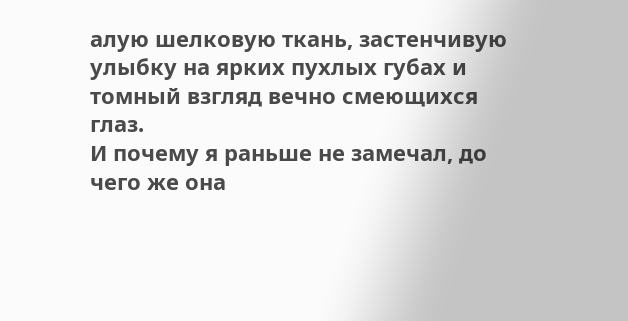алую шелковую ткань, застенчивую улыбку на ярких пухлых губах и томный взгляд вечно смеющихся глаз.
И почему я раньше не замечал, до чего же она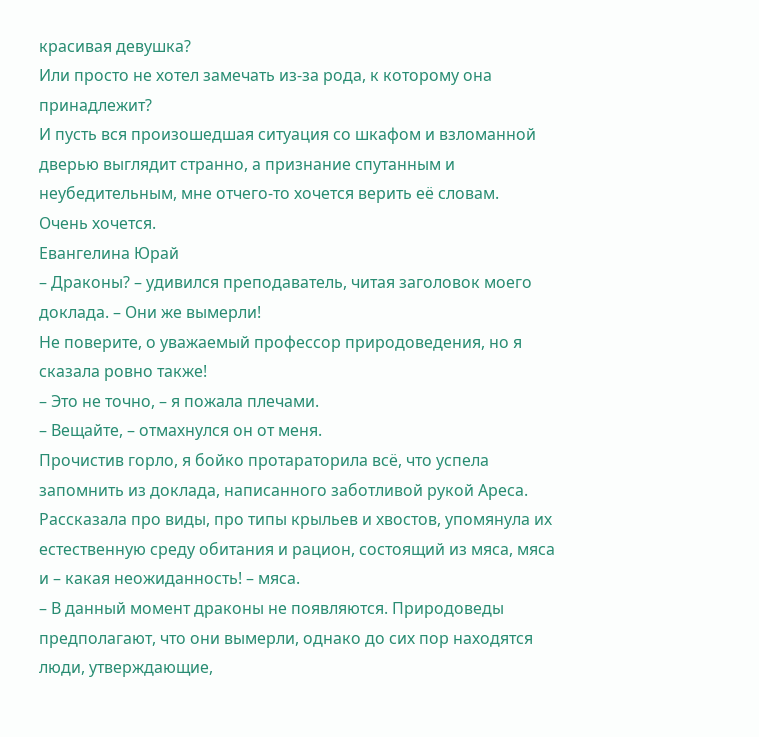красивая девушка?
Или просто не хотел замечать из-за рода, к которому она принадлежит?
И пусть вся произошедшая ситуация со шкафом и взломанной дверью выглядит странно, а признание спутанным и неубедительным, мне отчего-то хочется верить её словам.
Очень хочется.
Евангелина Юрай
– Драконы? – удивился преподаватель, читая заголовок моего доклада. – Они же вымерли!
Не поверите, о уважаемый профессор природоведения, но я сказала ровно также!
– Это не точно, – я пожала плечами.
– Вещайте, – отмахнулся он от меня.
Прочистив горло, я бойко протараторила всё, что успела запомнить из доклада, написанного заботливой рукой Ареса. Рассказала про виды, про типы крыльев и хвостов, упомянула их естественную среду обитания и рацион, состоящий из мяса, мяса и – какая неожиданность! – мяса.
– В данный момент драконы не появляются. Природоведы предполагают, что они вымерли, однако до сих пор находятся люди, утверждающие,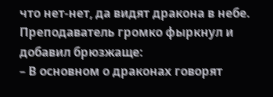что нет-нет, да видят дракона в небе.
Преподаватель громко фыркнул и добавил брюзжаще:
– В основном о драконах говорят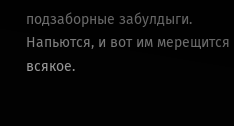подзаборные забулдыги. Напьются, и вот им мерещится всякое.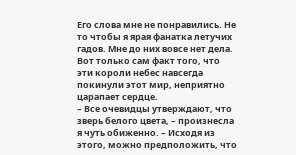Его слова мне не понравились. Не то чтобы я ярая фанатка летучих гадов. Мне до них вовсе нет дела. Вот только сам факт того, что эти короли небес навсегда покинули этот мир, неприятно царапает сердце.
– Все очевидцы утверждают, что зверь белого цвета, – произнесла я чуть обиженно. – Исходя из этого, можно предположить, что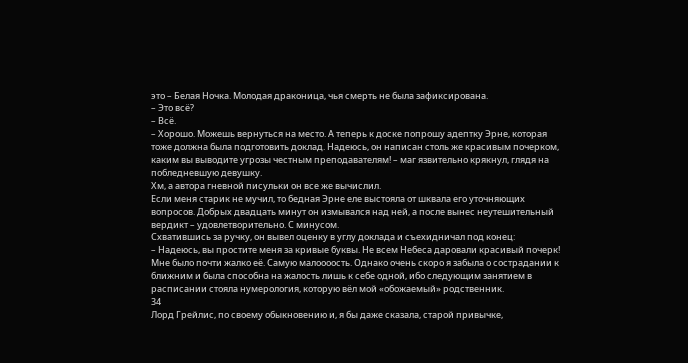это – Белая Ночка. Молодая драконица, чья смерть не была зафиксирована.
– Это всё?
– Всё.
– Хорошо. Можешь вернуться на место. А теперь к доске попрошу адептку Эрне, которая тоже должна была подготовить доклад. Надеюсь, он написан столь же красивым почерком, каким вы выводите угрозы честным преподавателям! – маг язвительно крякнул, глядя на побледневшую девушку.
Хм, а автора гневной писульки он все же вычислил.
Если меня старик не мучил, то бедная Эрне еле выстояла от шквала его уточняющих вопросов. Добрых двадцать минут он измывался над ней, а после вынес неутешительный вердикт – удовлетворительно. С минусом.
Схватившись за ручку, он вывел оценку в углу доклада и съехидничал под конец:
– Надеюсь, вы простите меня за кривые буквы. Не всем Небеса даровали красивый почерк!
Мне было почти жалко её. Самую малоооость. Однако очень скоро я забыла о сострадании к ближним и была способна на жалость лишь к себе одной, ибо следующим занятием в расписании стояла нумерология, которую вёл мой «обожаемый» родственник.
34
Лорд Грейлис, по своему обыкновению и, я бы даже сказала, старой привычке,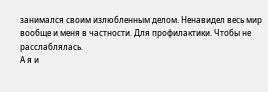занимался своим излюбленным делом. Ненавидел весь мир вообще и меня в частности. Для профилактики. Чтобы не расслаблялась.
А я и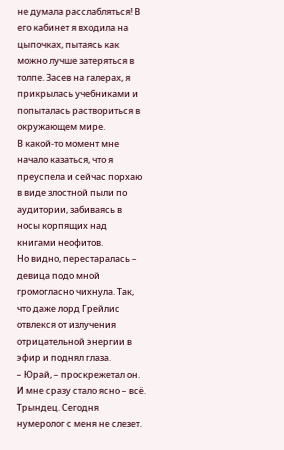не думала расслабляться! В его кабинет я входила на цыпочках, пытаясь как можно лучше затеряться в толпе. Засев на галерах, я прикрылась учебниками и попыталась раствориться в окружающем мире.
В какой-то момент мне начало казаться, что я преуспела и сейчас порхаю в виде злостной пыли по аудитории, забиваясь в носы корпящих над книгами неофитов.
Но видно, перестаралась – девица подо мной громогласно чихнула. Так, что даже лорд Грейлис отвлекся от излучения отрицательной энергии в эфир и поднял глаза.
– Юрай, – проскрежетал он.
И мне сразу стало ясно – всё. Трындец. Сегодня нумеролог с меня не слезет.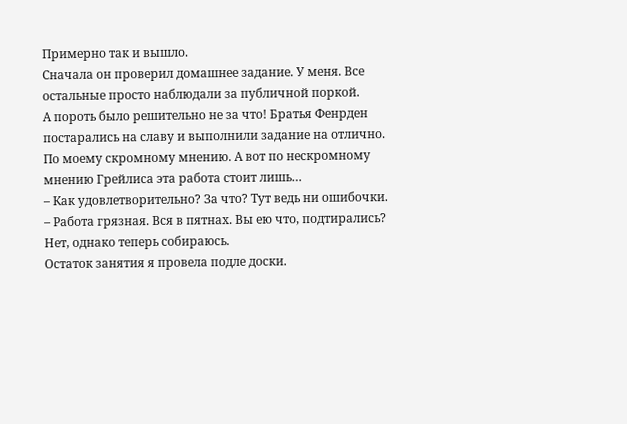Примерно так и вышло.
Сначала он проверил домашнее задание. У меня. Все остальные просто наблюдали за публичной поркой.
А пороть было решительно не за что! Братья Фенрден постарались на славу и выполнили задание на отлично. По моему скромному мнению. А вот по нескромному мнению Грейлиса эта работа стоит лишь…
– Как удовлетворительно? За что? Тут ведь ни ошибочки.
– Работа грязная. Вся в пятнах. Вы ею что, подтирались?
Нет, однако теперь собираюсь.
Остаток занятия я провела подле доски.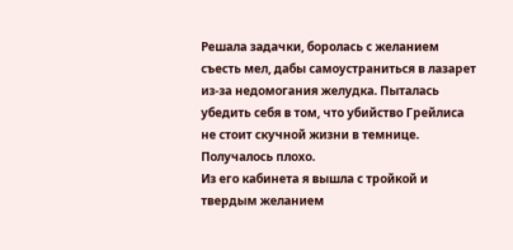Решала задачки, боролась с желанием съесть мел, дабы самоустраниться в лазарет из-за недомогания желудка. Пыталась убедить себя в том, что убийство Грейлиса не стоит скучной жизни в темнице.
Получалось плохо.
Из его кабинета я вышла с тройкой и твердым желанием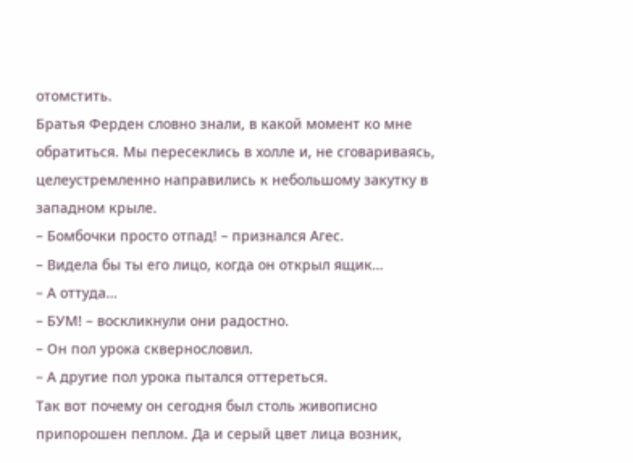отомстить.
Братья Ферден словно знали, в какой момент ко мне обратиться. Мы пересеклись в холле и, не сговариваясь, целеустремленно направились к небольшому закутку в западном крыле.
– Бомбочки просто отпад! – признался Агес.
– Видела бы ты его лицо, когда он открыл ящик…
– А оттуда…
– БУМ! – воскликнули они радостно.
– Он пол урока сквернословил.
– А другие пол урока пытался оттереться.
Так вот почему он сегодня был столь живописно припорошен пеплом. Да и серый цвет лица возник,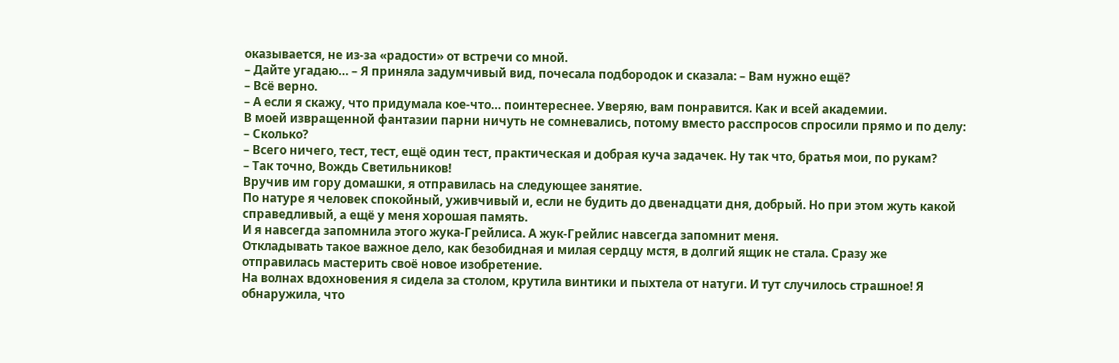оказывается, не из-за «радости» от встречи со мной.
– Дайте угадаю… – Я приняла задумчивый вид, почесала подбородок и сказала: – Вам нужно ещё?
– Всё верно.
– А если я скажу, что придумала кое-что… поинтереснее. Уверяю, вам понравится. Как и всей академии.
В моей извращенной фантазии парни ничуть не сомневались, потому вместо расспросов спросили прямо и по делу:
– Сколько?
– Всего ничего, тест, тест, ещё один тест, практическая и добрая куча задачек. Ну так что, братья мои, по рукам?
– Так точно, Вождь Светильников!
Вручив им гору домашки, я отправилась на следующее занятие.
По натуре я человек спокойный, уживчивый и, если не будить до двенадцати дня, добрый. Но при этом жуть какой справедливый, а ещё у меня хорошая память.
И я навсегда запомнила этого жука-Грейлиса. А жук-Грейлис навсегда запомнит меня.
Откладывать такое важное дело, как безобидная и милая сердцу мстя, в долгий ящик не стала. Сразу же отправилась мастерить своё новое изобретение.
На волнах вдохновения я сидела за столом, крутила винтики и пыхтела от натуги. И тут случилось страшное! Я обнаружила, что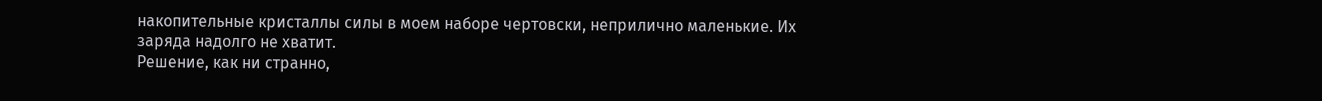накопительные кристаллы силы в моем наборе чертовски, неприлично маленькие. Их заряда надолго не хватит.
Решение, как ни странно,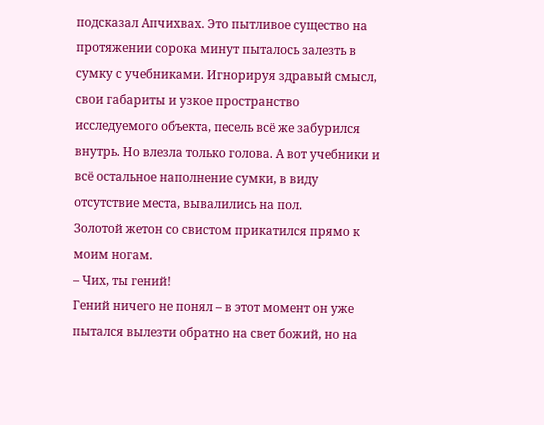подсказал Апчихвах. Это пытливое существо на протяжении сорока минут пыталось залезть в сумку с учебниками. Игнорируя здравый смысл, свои габариты и узкое пространство исследуемого объекта, песель всё же забурился внутрь. Но влезла только голова. А вот учебники и всё остальное наполнение сумки, в виду отсутствие места, вывалились на пол.
Золотой жетон со свистом прикатился прямо к моим ногам.
– Чих, ты гений!
Гений ничего не понял – в этот момент он уже пытался вылезти обратно на свет божий, но на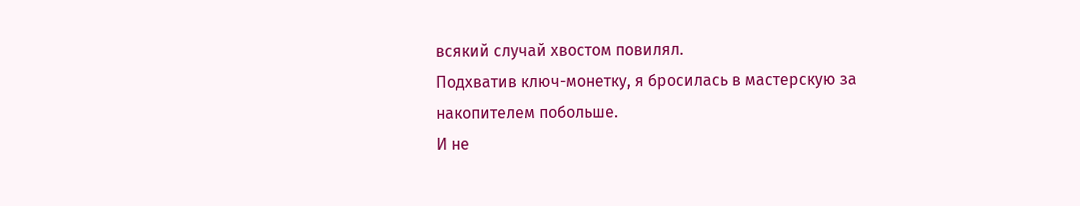всякий случай хвостом повилял.
Подхватив ключ-монетку, я бросилась в мастерскую за накопителем побольше.
И не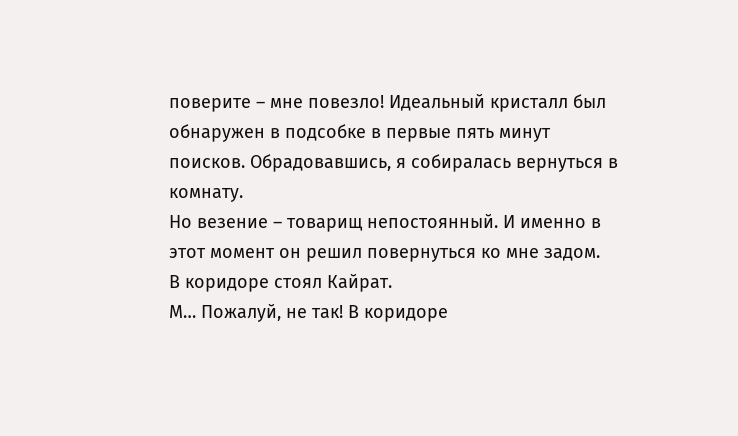поверите – мне повезло! Идеальный кристалл был обнаружен в подсобке в первые пять минут поисков. Обрадовавшись, я собиралась вернуться в комнату.
Но везение – товарищ непостоянный. И именно в этот момент он решил повернуться ко мне задом.
В коридоре стоял Кайрат.
М… Пожалуй, не так! В коридоре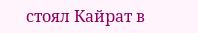стоял Кайрат в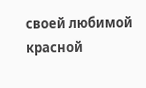своей любимой красной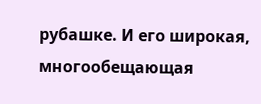рубашке. И его широкая, многообещающая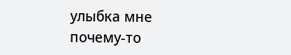улыбка мне почему-то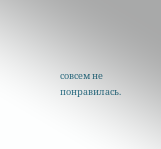совсем не понравилась.